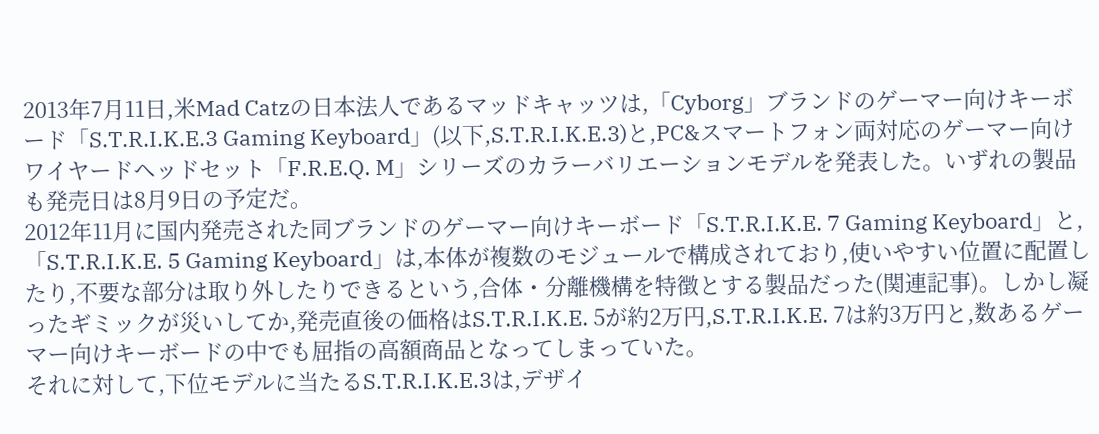2013年7月11日,米Mad Catzの日本法人であるマッドキャッツは,「Cyborg」ブランドのゲーマー向けキーボード「S.T.R.I.K.E.3 Gaming Keyboard」(以下,S.T.R.I.K.E.3)と,PC&スマートフォン両対応のゲーマー向けワイヤードヘッドセット「F.R.E.Q. M」シリーズのカラーバリエーションモデルを発表した。いずれの製品も発売日は8月9日の予定だ。
2012年11月に国内発売された同ブランドのゲーマー向けキーボード「S.T.R.I.K.E. 7 Gaming Keyboard」と,「S.T.R.I.K.E. 5 Gaming Keyboard」は,本体が複数のモジュールで構成されており,使いやすい位置に配置したり,不要な部分は取り外したりできるという,合体・分離機構を特徴とする製品だった(関連記事)。しかし凝ったギミックが災いしてか,発売直後の価格はS.T.R.I.K.E. 5が約2万円,S.T.R.I.K.E. 7は約3万円と,数あるゲーマー向けキーボードの中でも屈指の高額商品となってしまっていた。
それに対して,下位モデルに当たるS.T.R.I.K.E.3は,デザイ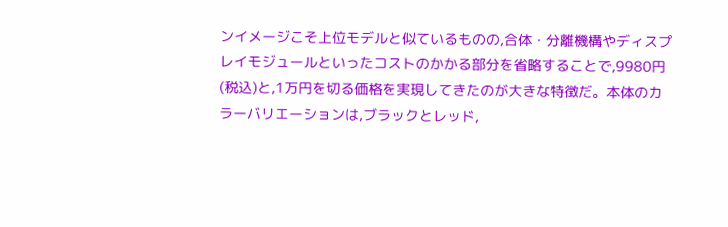ンイメージこそ上位モデルと似ているものの,合体・分離機構やディスプレイモジュールといったコストのかかる部分を省略することで,9980円(税込)と,1万円を切る価格を実現してきたのが大きな特徴だ。本体のカラーバリエーションは,ブラックとレッド,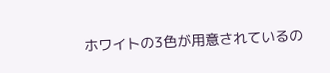ホワイトの3色が用意されているの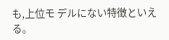も,上位モ デルにない特徴といえる。